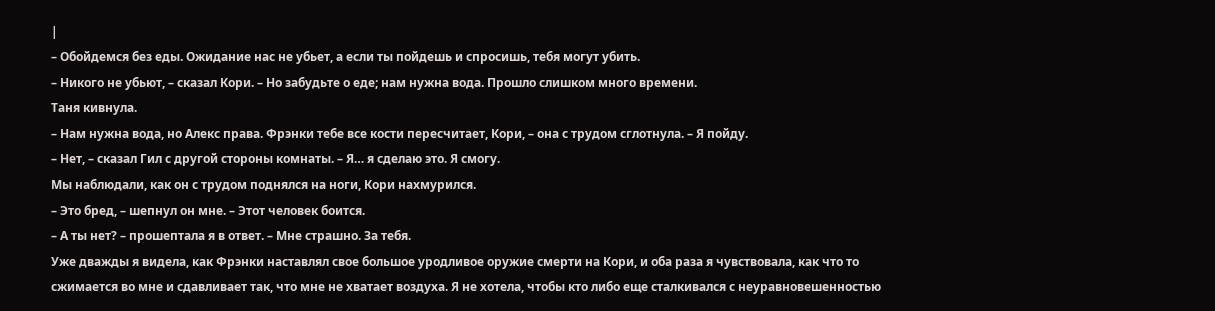|
– Обойдемся без еды. Ожидание нас не убьет, а если ты пойдешь и спросишь, тебя могут убить.
– Никого не убьют, – сказал Кори. – Но забудьте о еде; нам нужна вода. Прошло слишком много времени.
Таня кивнула.
– Нам нужна вода, но Алекс права. Фрэнки тебе все кости пересчитает, Кори, – она с трудом сглотнула. – Я пойду.
– Нет, – сказал Гил с другой стороны комнаты. – Я… я сделаю это. Я смогу.
Мы наблюдали, как он с трудом поднялся на ноги, Кори нахмурился.
– Это бред, – шепнул он мне. – Этот человек боится.
– А ты нет? – прошептала я в ответ. – Мне страшно. За тебя.
Уже дважды я видела, как Фрэнки наставлял свое большое уродливое оружие смерти на Кори, и оба раза я чувствовала, как что то сжимается во мне и сдавливает так, что мне не хватает воздуха. Я не хотела, чтобы кто либо еще сталкивался с неуравновешенностью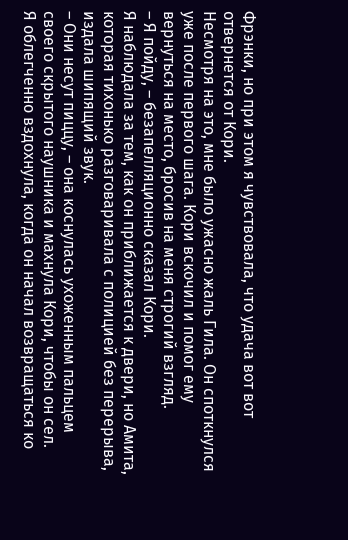Фрэнки, но при этом я чувствовала, что удача вот вот отвернется от Кори.
Несмотря на это, мне было ужасно жаль Гила. Он споткнулся уже после первого шага. Кори вскочил и помог ему вернуться на место, бросив на меня строгий взгляд.
– Я пойду, – безапелляционно сказал Кори.
Я наблюдала за тем, как он приближается к двери, но Амита, которая тихонько разговаривала с полицией без перерыва, издала шипящий звук.
– Они несут пиццу, – она коснулась ухоженным пальцем своего скрытого наушника и махнула Кори, чтобы он сел.
Я облегченно вздохнула, когда он начал возвращаться ко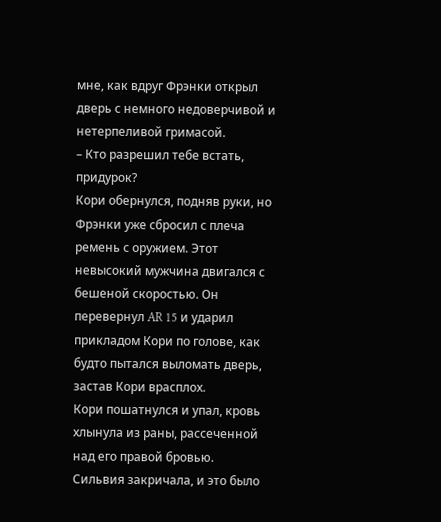мне, как вдруг Фрэнки открыл дверь с немного недоверчивой и нетерпеливой гримасой.
– Кто разрешил тебе встать, придурок?
Кори обернулся, подняв руки, но Фрэнки уже сбросил с плеча ремень с оружием. Этот невысокий мужчина двигался с бешеной скоростью. Он перевернул AR 15 и ударил прикладом Кори по голове, как будто пытался выломать дверь, застав Кори врасплох.
Кори пошатнулся и упал, кровь хлынула из раны, рассеченной над его правой бровью.
Сильвия закричала, и это было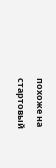похоже на стартовый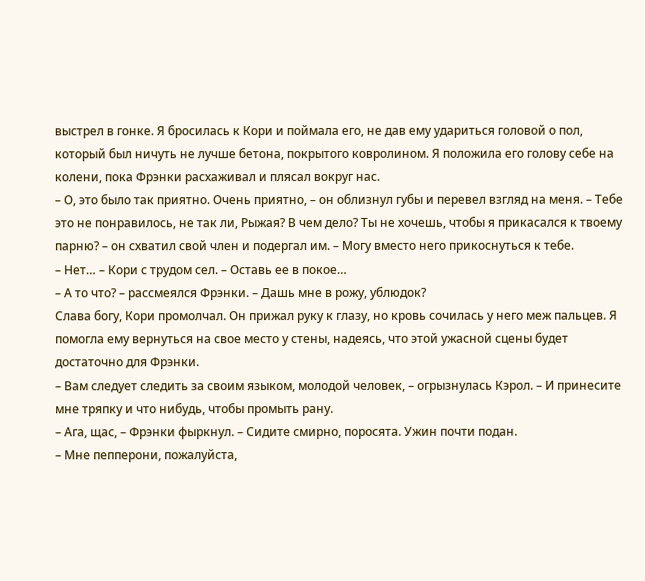выстрел в гонке. Я бросилась к Кори и поймала его, не дав ему удариться головой о пол, который был ничуть не лучше бетона, покрытого ковролином. Я положила его голову себе на колени, пока Фрэнки расхаживал и плясал вокруг нас.
– О, это было так приятно. Очень приятно, – он облизнул губы и перевел взгляд на меня. – Тебе это не понравилось, не так ли, Рыжая? В чем дело? Ты не хочешь, чтобы я прикасался к твоему парню? – он схватил свой член и подергал им. – Могу вместо него прикоснуться к тебе.
– Нет… – Кори с трудом сел. – Оставь ее в покое…
– А то что? – рассмеялся Фрэнки. – Дашь мне в рожу, ублюдок?
Слава богу, Кори промолчал. Он прижал руку к глазу, но кровь сочилась у него меж пальцев. Я помогла ему вернуться на свое место у стены, надеясь, что этой ужасной сцены будет достаточно для Фрэнки.
– Вам следует следить за своим языком, молодой человек, – огрызнулась Кэрол. – И принесите мне тряпку и что нибудь, чтобы промыть рану.
– Ага, щас, – Фрэнки фыркнул. – Сидите смирно, поросята. Ужин почти подан.
– Мне пепперони, пожалуйста,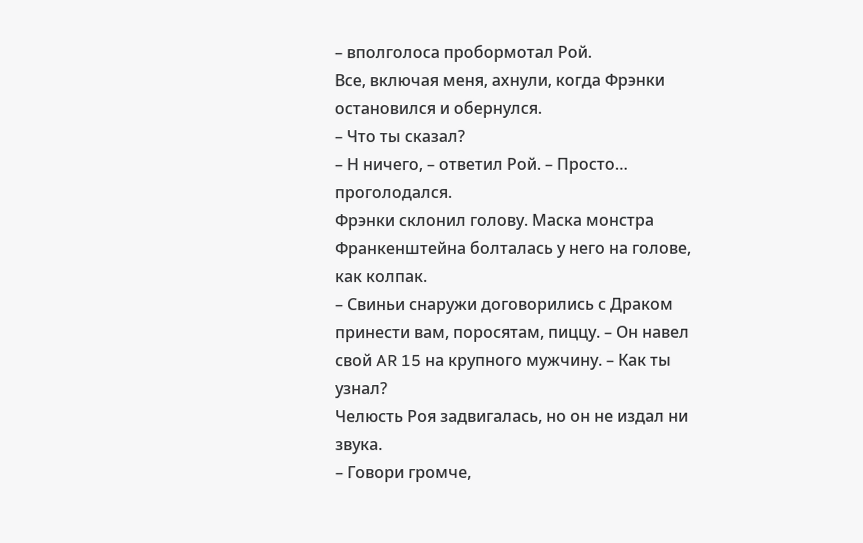– вполголоса пробормотал Рой.
Все, включая меня, ахнули, когда Фрэнки остановился и обернулся.
– Что ты сказал?
– Н ничего, – ответил Рой. – Просто… проголодался.
Фрэнки склонил голову. Маска монстра Франкенштейна болталась у него на голове, как колпак.
– Свиньи снаружи договорились с Драком принести вам, поросятам, пиццу. – Он навел свой AR 15 на крупного мужчину. – Как ты узнал?
Челюсть Роя задвигалась, но он не издал ни звука.
– Говори громче,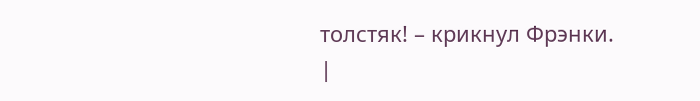толстяк! – крикнул Фрэнки. |